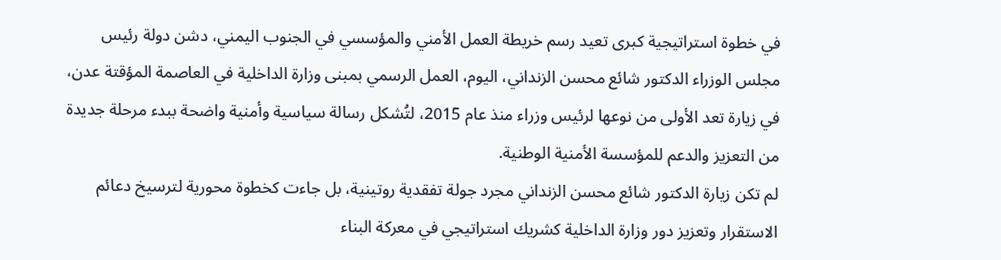في خطوة استراتيجية كبرى تعيد رسم خريطة العمل الأمني والمؤسسي في الجنوب اليمني، دشن دولة رئيس مجلس الوزراء الدكتور شائع محسن الزنداني، اليوم، العمل الرسمي بمبنى وزارة الداخلية في العاصمة المؤقتة عدن، في زيارة تعد الأولى من نوعها لرئيس وزراء منذ عام 2015، لتُشكل رسالة سياسية وأمنية واضحة ببدء مرحلة جديدة من التعزيز والدعم للمؤسسة الأمنية الوطنية.
لم تكن زيارة الدكتور شائع محسن الزنداني مجرد جولة تفقدية روتينية، بل جاءت كخطوة محورية لترسيخ دعائم الاستقرار وتعزيز دور وزارة الداخلية كشريك استراتيجي في معركة البناء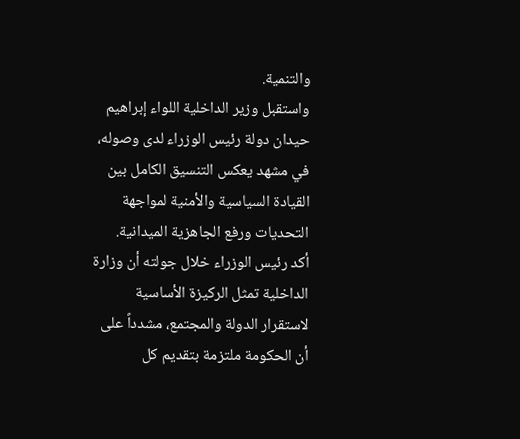والتنمية.
واستقبل وزير الداخلية اللواء إبراهيم حيدان دولة رئيس الوزراء لدى وصوله، في مشهد يعكس التنسيق الكامل بين القيادة السياسية والأمنية لمواجهة التحديات ورفع الجاهزية الميدانية.
أكد رئيس الوزراء خلال جولته أن وزارة الداخلية تمثل الركيزة الأساسية لاستقرار الدولة والمجتمع، مشدداً على أن الحكومة ملتزمة بتقديم كل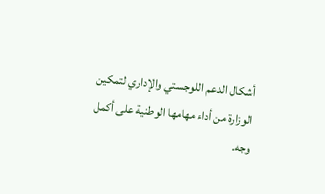أشكال الدعم اللوجستي والإداري لتمكين الوزارة من أداء مهامها الوطنية على أكمل وجه.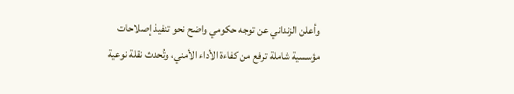وأعلن الزنداني عن توجه حكومي واضح نحو تنفيذ إصلاحات مؤسسية شاملة ترفع من كفاءة الأداء الأمني، وتُحدث نقلة نوعية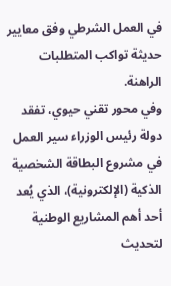في العمل الشرطي وفق معايير حديثة تواكب المتطلبات الراهنة.
وفي محور تقني حيوي، تفقد دولة رئيس الوزراء سير العمل في مشروع البطاقة الشخصية الذكية (الإلكترونية)، الذي يُعد أحد أهم المشاريع الوطنية لتحديث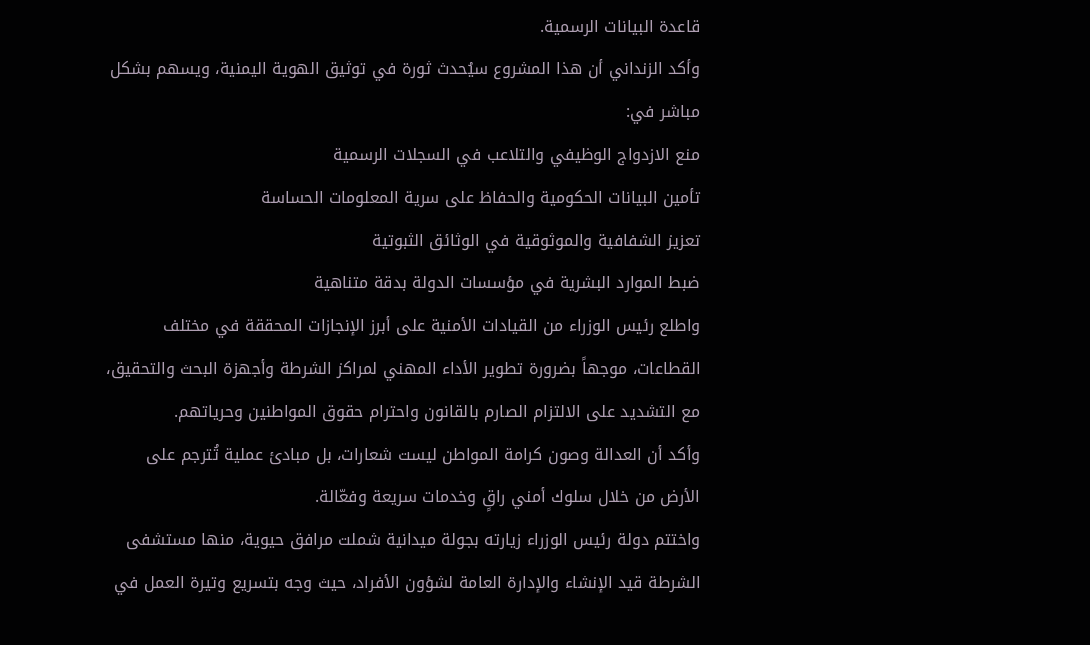قاعدة البيانات الرسمية.
وأكد الزنداني أن هذا المشروع سيُحدث ثورة في توثيق الهوية اليمنية، ويسهم بشكل مباشر في:
منع الازدواج الوظيفي والتلاعب في السجلات الرسمية
تأمين البيانات الحكومية والحفاظ على سرية المعلومات الحساسة
تعزيز الشفافية والموثوقية في الوثائق الثبوتية
ضبط الموارد البشرية في مؤسسات الدولة بدقة متناهية
واطلع رئيس الوزراء من القيادات الأمنية على أبرز الإنجازات المحققة في مختلف القطاعات، موجهاً بضرورة تطوير الأداء المهني لمراكز الشرطة وأجهزة البحث والتحقيق، مع التشديد على الالتزام الصارم بالقانون واحترام حقوق المواطنين وحرياتهم.
وأكد أن العدالة وصون كرامة المواطن ليست شعارات، بل مبادئ عملية تُترجم على الأرض من خلال سلوك أمني راقٍ وخدمات سريعة وفعّالة.
واختتم دولة رئيس الوزراء زيارته بجولة ميدانية شملت مرافق حيوية، منها مستشفى الشرطة قيد الإنشاء والإدارة العامة لشؤون الأفراد، حيث وجه بتسريع وتيرة العمل في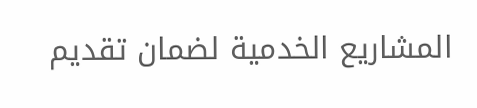المشاريع الخدمية لضمان تقديم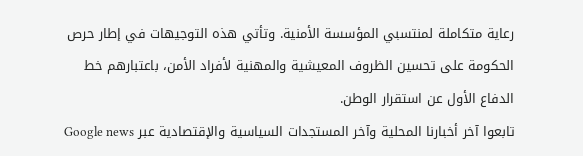رعاية متكاملة لمنتسبي المؤسسة الأمنية. وتأتي هذه التوجيهات في إطار حرص الحكومة على تحسين الظروف المعيشية والمهنية لأفراد الأمن، باعتبارهم خط الدفاع الأول عن استقرار الوطن.
تابعوا آخر أخبارنا المحلية وآخر المستجدات السياسية والإقتصادية عبر Google news